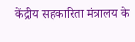केंद्रीय सहकारिता मंत्रालय के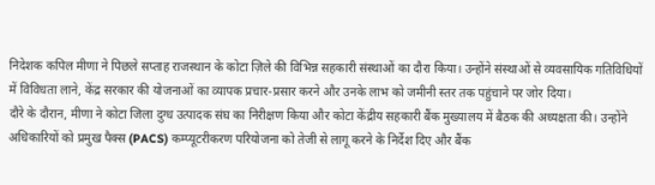निदेशक कपिल मीणा ने पिछले सप्ताह राजस्थान के कोटा ज़िले की विभिन्न सहकारी संस्थाओं का दौरा किया। उन्होंने संस्थाओं से व्यवसायिक गतिविधियों में विविधता लाने, केंद्र सरकार की योजनाओं का व्यापक प्रचार-प्रसार करने और उनके लाभ को जमीनी स्तर तक पहुंचाने पर जोर दिया।
दौरे के दौरान, मीणा ने कोटा जिला दुग्ध उत्पादक संघ का निरीक्षण किया और कोटा केंद्रीय सहकारी बैंक मुख्यालय में बैठक की अध्यक्षता की। उन्होंने अधिकारियों को प्रमुख पैक्स (PACS) कम्प्यूटरीकरण परियोजना को तेजी से लागू करने के निर्देश दिए और बैंक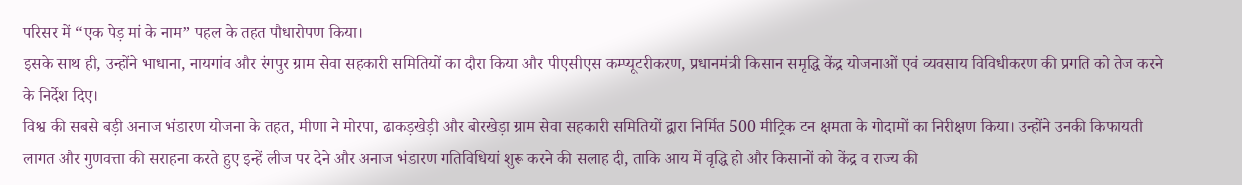परिसर में “एक पेड़ मां के नाम” पहल के तहत पौधारोपण किया।
इसके साथ ही, उन्होंने भाधाना, नायगांव और रंगपुर ग्राम सेवा सहकारी समितियों का दौरा किया और पीएसीएस कम्प्यूटरीकरण, प्रधानमंत्री किसान समृद्धि केंद्र योजनाओं एवं व्यवसाय विविधीकरण की प्रगति को तेज करने के निर्देश दिए।
विश्व की सबसे बड़ी अनाज भंडारण योजना के तहत, मीणा ने मोरपा, ढाकड़खेड़ी और बोरखेड़ा ग्राम सेवा सहकारी समितियों द्वारा निर्मित 500 मीट्रिक टन क्षमता के गोदामों का निरीक्षण किया। उन्होंने उनकी किफायती लागत और गुणवत्ता की सराहना करते हुए इन्हें लीज पर देने और अनाज भंडारण गतिविधियां शुरू करने की सलाह दी, ताकि आय में वृद्धि हो और किसानों को केंद्र व राज्य की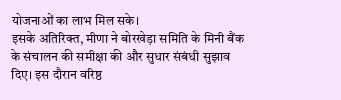योजनाओं का लाभ मिल सके।
इसके अतिरिक्त, मीणा ने बोरखेड़ा समिति के मिनी बैंक के संचालन की समीक्षा की और सुधार संबंधी सुझाव दिए। इस दौरान वरिष्ठ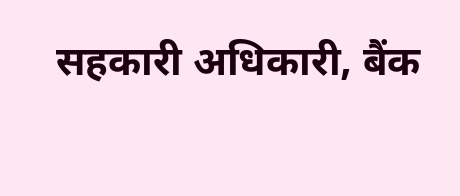सहकारी अधिकारी, बैंक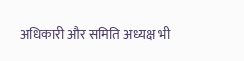अधिकारी और समिति अध्यक्ष भी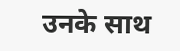उनके साथ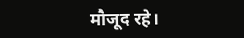मौजूद रहे।